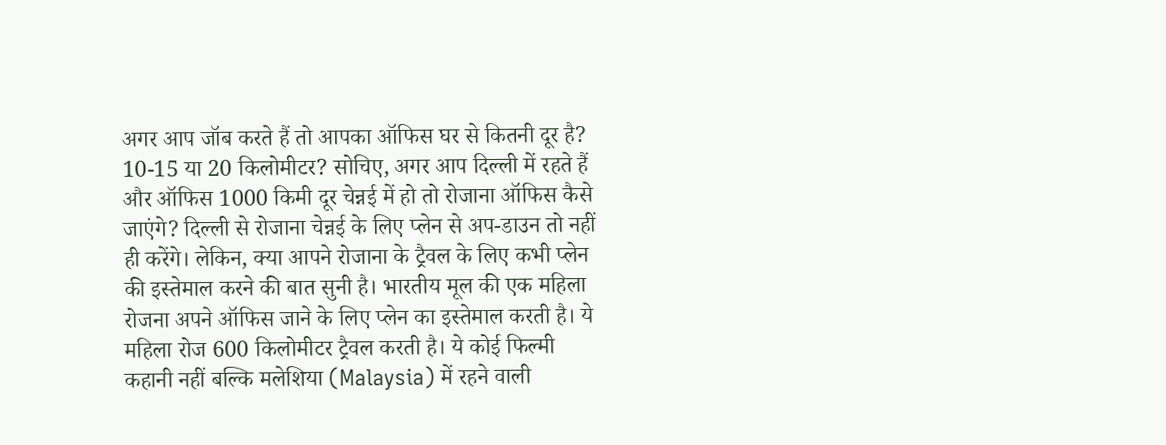अगर आप जॉब करते हैं तो आपका ऑफिस घर से कितनी दूर है? 10-15 या 20 किलोमीटर? सोचिए, अगर आप दिल्ली में रहते हैं और ऑफिस 1000 किमी दूर चेन्नई में हो तो रोजाना ऑफिस कैसे जाएंगे? दिल्ली से रोजाना चेन्नई के लिए प्लेन से अप-डाउन तो नहीं ही करेंगे। लेकिन, क्या आपने रोजाना के ट्रैवल के लिए कभी प्लेन की इस्तेमाल करने की बात सुनी है। भारतीय मूल की एक महिला रोजना अपने ऑफिस जाने के लिए प्लेन का इस्तेमाल करती है। ये महिला रोज 600 किलोमीटर ट्रैवल करती है। ये कोई फिल्मी कहानी नहीं बल्कि मलेशिया (Malaysia) में रहने वाली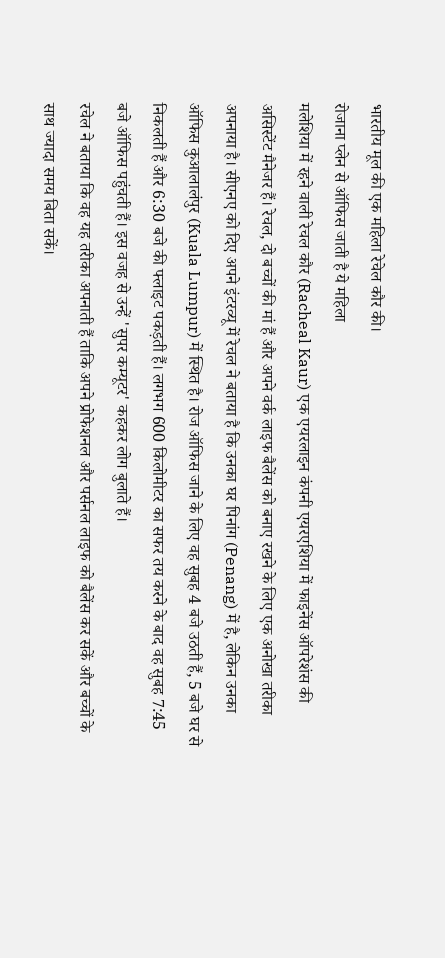भारतीय मूल की एक महिला रेचेल कौर की।
रोजाना प्लेन से ऑफिस जाती है ये महिला
मलेशिया में रहने वाली रेचल कौर (Racheal Kaur) एक एयरलाइन कंपनी एयरएशिया में फाइनेंस ऑपरेशंस की असिस्टेंट मैनेजर हैं। रेचल, दो बच्चों की मां हैं और अपने वर्क लाइफ बैलेंस को बनाए रखने के लिए एक अनोखा तरीका अपनाया है। सीएनए को दिए अपने इंटरव्यू में रेचल ने बताया है कि उनका घर पिनांग (Penang) में है, लेकिन उनका ऑफिस कुआलालंपुर (Kuala Lumpur) में स्थित है। रोज ऑफिस जाने के लिए वह सुबह 4 बजे उठती हैं, 5 बजे घर से निकलती हैं और 6:30 बजे की फ्लाइट पकड़ती हैं। लगभग 600 किलोमीटर का सफर तय करने के बाद वह सुबह 7:45 बजे ऑफिस पहुंचती हैं। इस वजह से उन्हें 'सुपर कम्यूटर' कहकर लोग बुलाते हैं।
रचेल ने बताया कि वह यह तरीका अपनाती हैं ताकि अपने प्रोफेशनल और पर्सनल लाइफ को बैलेंस कर सकें और बच्चों के साथ ज्यादा समय बिता सकें।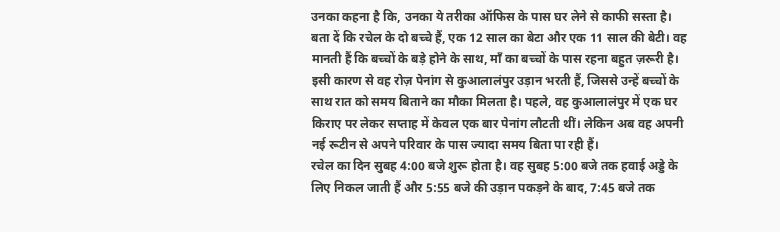उनका कहना है कि, उनका ये तरीका ऑफिस के पास घर लेने से काफी सस्ता है। बता दें कि रचेल के दो बच्चे हैं, एक 12 साल का बेटा और एक 11 साल की बेटी। वह मानती हैं कि बच्चों के बड़े होने के साथ, माँ का बच्चों के पास रहना बहुत ज़रूरी है। इसी कारण से वह रोज़ पेनांग से कुआलालंपुर उड़ान भरती हैं, जिससे उन्हें बच्चों के साथ रात को समय बिताने का मौका मिलता है। पहले, वह कुआलालंपुर में एक घर किराए पर लेकर सप्ताह में केवल एक बार पेनांग लौटती थीं। लेकिन अब वह अपनी नई रूटीन से अपने परिवार के पास ज्यादा समय बिता पा रही हैं।
रचेल का दिन सुबह 4:00 बजे शुरू होता है। वह सुबह 5:00 बजे तक हवाई अड्डे के लिए निकल जाती हैं और 5:55 बजे की उड़ान पकड़ने के बाद, 7:45 बजे तक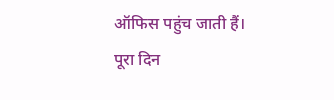ऑफिस पहुंच जाती हैं। पूरा दिन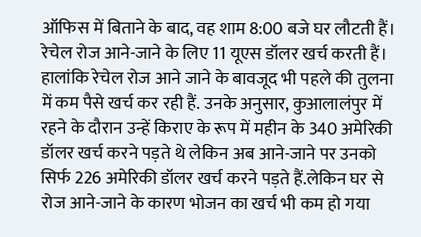ऑफिस में बिताने के बाद, वह शाम 8:00 बजे घर लौटती हैं।
रेचेल रोज आने-जाने के लिए 11 यूएस डॉलर खर्च करती हैं। हालांकि रेचेल रोज आने जाने के बावजूद भी पहले की तुलना में कम पैसे खर्च कर रही हैं. उनके अनुसार, कुआलालंपुर में रहने के दौरान उन्हें किराए के रूप में महीन के 340 अमेरिकी डॉलर खर्च करने पड़ते थे लेकिन अब आने-जाने पर उनको सिर्फ 226 अमेरिकी डॉलर खर्च करने पड़ते हैं.लेकिन घर से रोज आने-जाने के कारण भोजन का खर्च भी कम हो गया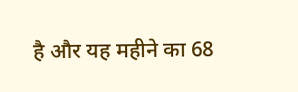है और यह महीने का 68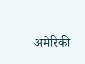अमेरिकी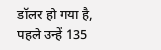डॉलर हो गया है, पहले उन्हें 135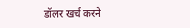डॉलर खर्च करने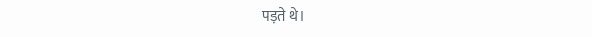पड़ते थे।